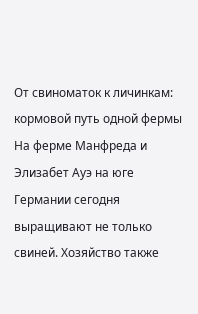От свиноматок к личинкам: кормовой путь одной фермы
На ферме Манфреда и Элизабет Ауэ на юге Германии сегодня выращивают не только свиней. Хозяйство также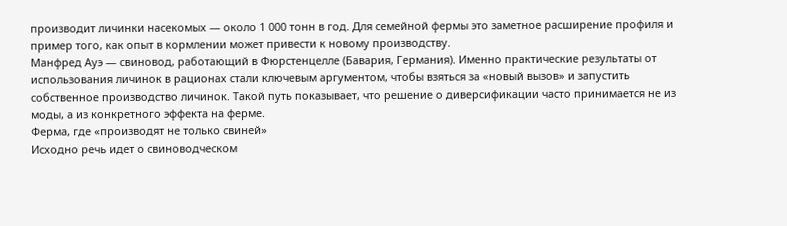производит личинки насекомых — около 1 000 тонн в год. Для семейной фермы это заметное расширение профиля и пример того, как опыт в кормлении может привести к новому производству.
Манфред Ауэ — свиновод, работающий в Фюрстенцелле (Бавария, Германия). Именно практические результаты от использования личинок в рационах стали ключевым аргументом, чтобы взяться за «новый вызов» и запустить собственное производство личинок. Такой путь показывает, что решение о диверсификации часто принимается не из моды, а из конкретного эффекта на ферме.
Ферма, где «производят не только свиней»
Исходно речь идет о свиноводческом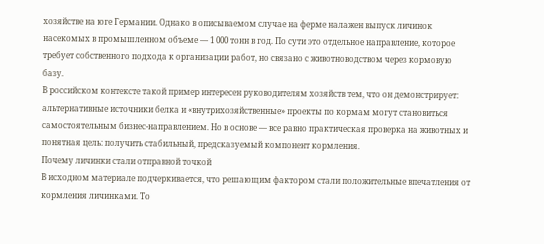хозяйстве на юге Германии. Однако в описываемом случае на ферме налажен выпуск личинок насекомых в промышленном объеме — 1 000 тонн в год. По сути это отдельное направление, которое требует собственного подхода к организации работ, но связано с животноводством через кормовую базу.
В российском контексте такой пример интересен руководителям хозяйств тем, что он демонстрирует: альтернативные источники белка и «внутрихозяйственные» проекты по кормам могут становиться самостоятельным бизнес-направлением. Но в основе — все равно практическая проверка на животных и понятная цель: получить стабильный, предсказуемый компонент кормления.
Почему личинки стали отправной точкой
В исходном материале подчеркивается, что решающим фактором стали положительные впечатления от кормления личинками. То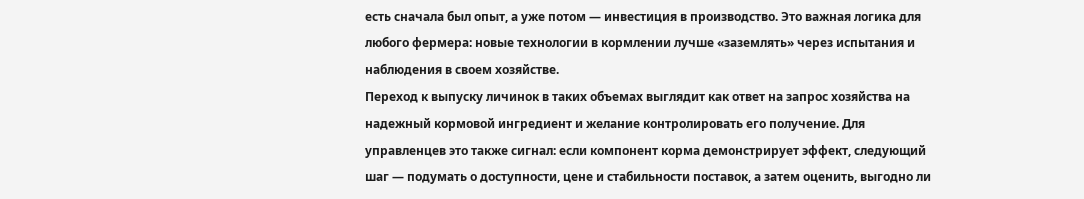есть сначала был опыт, а уже потом — инвестиция в производство. Это важная логика для любого фермера: новые технологии в кормлении лучше «заземлять» через испытания и наблюдения в своем хозяйстве.
Переход к выпуску личинок в таких объемах выглядит как ответ на запрос хозяйства на надежный кормовой ингредиент и желание контролировать его получение. Для управленцев это также сигнал: если компонент корма демонстрирует эффект, следующий шаг — подумать о доступности, цене и стабильности поставок, а затем оценить, выгодно ли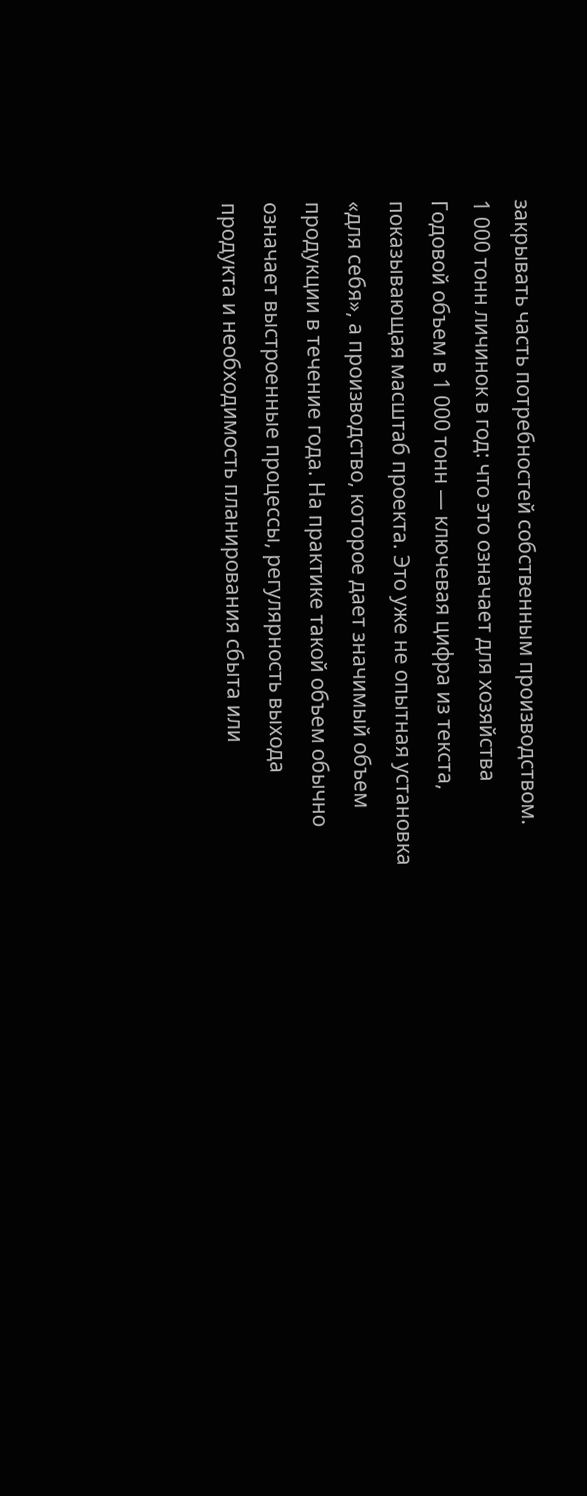закрывать часть потребностей собственным производством.
1 000 тонн личинок в год: что это означает для хозяйства
Годовой объем в 1 000 тонн — ключевая цифра из текста, показывающая масштаб проекта. Это уже не опытная установка «для себя», а производство, которое дает значимый объем продукции в течение года. На практике такой объем обычно означает выстроенные процессы, регулярность выхода продукта и необходимость планирования сбыта или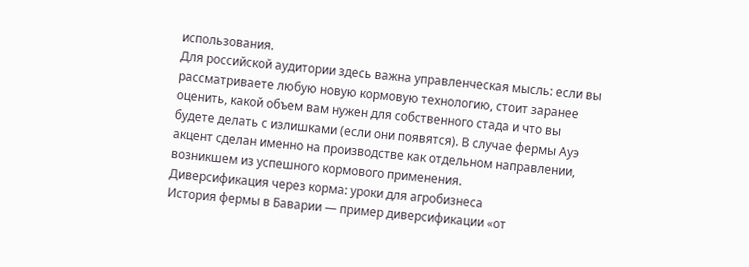использования.
Для российской аудитории здесь важна управленческая мысль: если вы рассматриваете любую новую кормовую технологию, стоит заранее оценить, какой объем вам нужен для собственного стада и что вы будете делать с излишками (если они появятся). В случае фермы Ауэ акцент сделан именно на производстве как отдельном направлении, возникшем из успешного кормового применения.
Диверсификация через корма: уроки для агробизнеса
История фермы в Баварии — пример диверсификации «от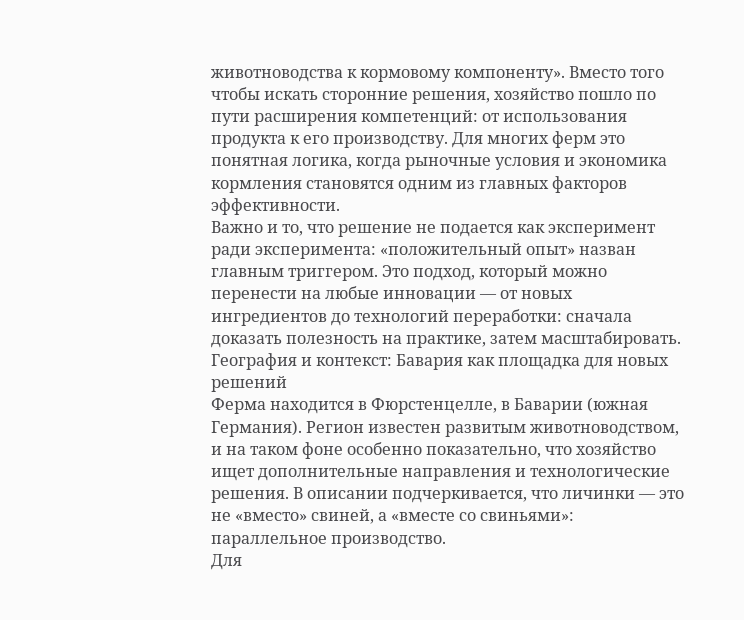животноводства к кормовому компоненту». Вместо того чтобы искать сторонние решения, хозяйство пошло по пути расширения компетенций: от использования продукта к его производству. Для многих ферм это понятная логика, когда рыночные условия и экономика кормления становятся одним из главных факторов эффективности.
Важно и то, что решение не подается как эксперимент ради эксперимента: «положительный опыт» назван главным триггером. Это подход, который можно перенести на любые инновации — от новых ингредиентов до технологий переработки: сначала доказать полезность на практике, затем масштабировать.
География и контекст: Бавария как площадка для новых решений
Ферма находится в Фюрстенцелле, в Баварии (южная Германия). Регион известен развитым животноводством, и на таком фоне особенно показательно, что хозяйство ищет дополнительные направления и технологические решения. В описании подчеркивается, что личинки — это не «вместо» свиней, а «вместе со свиньями»: параллельное производство.
Для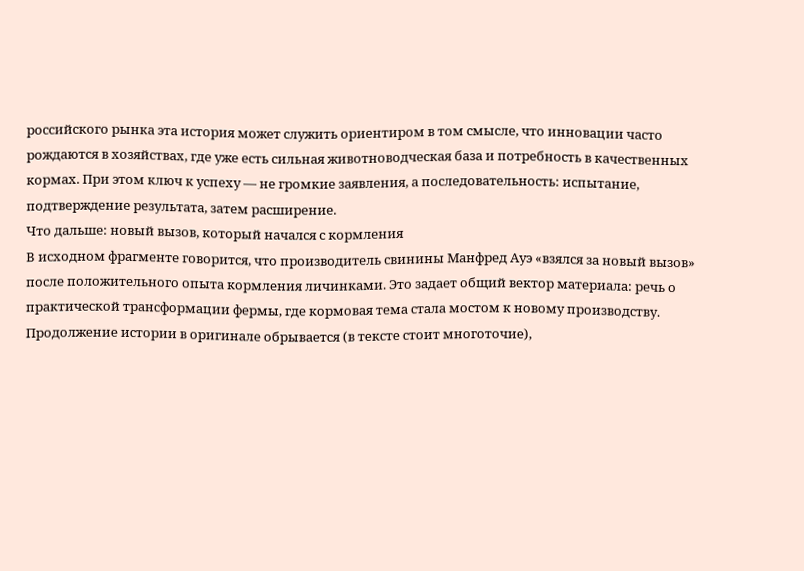российского рынка эта история может служить ориентиром в том смысле, что инновации часто рождаются в хозяйствах, где уже есть сильная животноводческая база и потребность в качественных кормах. При этом ключ к успеху — не громкие заявления, а последовательность: испытание, подтверждение результата, затем расширение.
Что дальше: новый вызов, который начался с кормления
В исходном фрагменте говорится, что производитель свинины Манфред Ауэ «взялся за новый вызов» после положительного опыта кормления личинками. Это задает общий вектор материала: речь о практической трансформации фермы, где кормовая тема стала мостом к новому производству.
Продолжение истории в оригинале обрывается (в тексте стоит многоточие),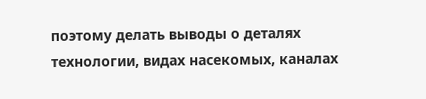поэтому делать выводы о деталях технологии, видах насекомых, каналах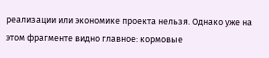реализации или экономике проекта нельзя. Однако уже на этом фрагменте видно главное: кормовые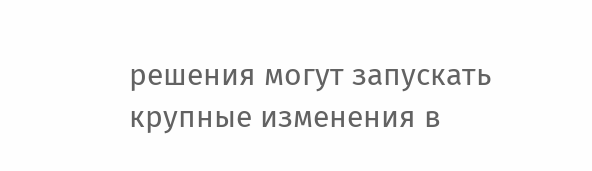решения могут запускать крупные изменения в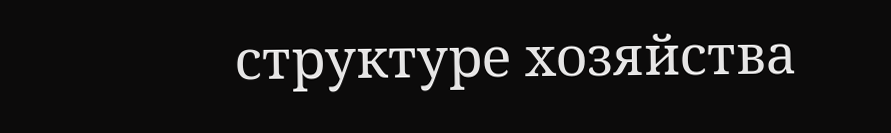структуре хозяйства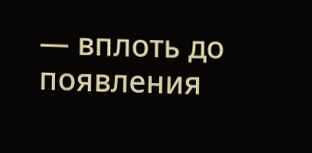— вплоть до появления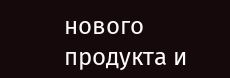нового продукта и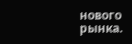нового рынка.